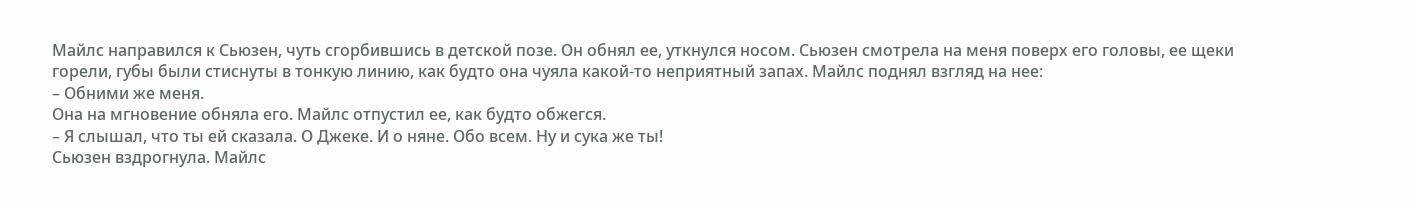Майлс направился к Сьюзен, чуть сгорбившись в детской позе. Он обнял ее, уткнулся носом. Сьюзен смотрела на меня поверх его головы, ее щеки горели, губы были стиснуты в тонкую линию, как будто она чуяла какой-то неприятный запах. Майлс поднял взгляд на нее:
– Обними же меня.
Она на мгновение обняла его. Майлс отпустил ее, как будто обжегся.
– Я слышал, что ты ей сказала. О Джеке. И о няне. Обо всем. Ну и сука же ты!
Сьюзен вздрогнула. Майлс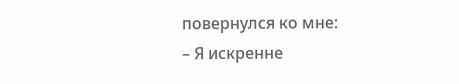повернулся ко мне:
– Я искренне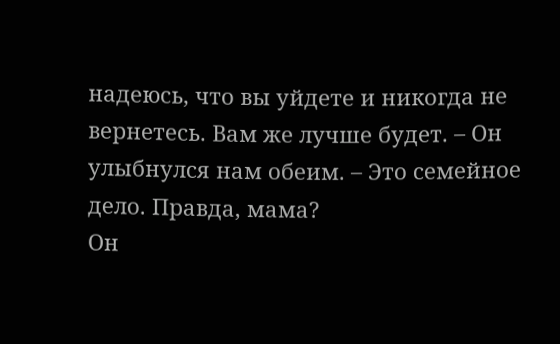надеюсь, что вы уйдете и никогда не вернетесь. Вам же лучше будет. – Он улыбнулся нам обеим. – Это семейное дело. Правда, мама?
Он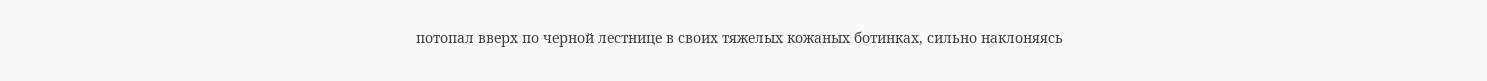потопал вверх по черной лестнице в своих тяжелых кожаных ботинках, сильно наклоняясь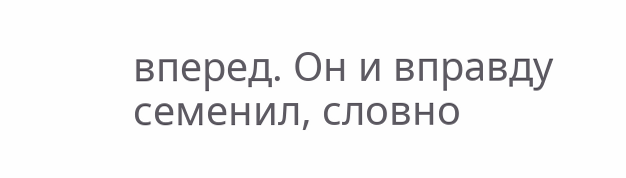вперед. Он и вправду семенил, словно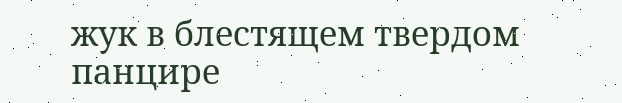жук в блестящем твердом панцире